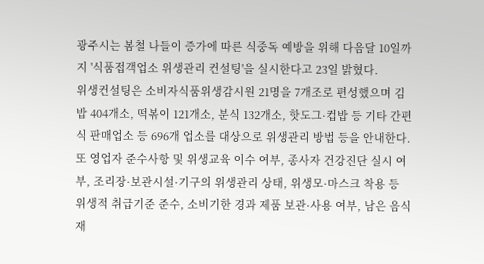광주시는 봄철 나들이 증가에 따른 식중독 예방을 위해 다음달 10일까지 '식품접객업소 위생관리 컨설팅'을 실시한다고 23일 밝혔다.
위생컨설팅은 소비자식품위생감시원 21명을 7개조로 편성했으며 김밥 404개소, 떡볶이 121개소, 분식 132개소, 핫도그·컵밥 등 기타 간편식 판매업소 등 696개 업소를 대상으로 위생관리 방법 등을 안내한다.
또 영업자 준수사항 및 위생교육 이수 여부, 종사자 건강진단 실시 여부, 조리장·보관시설·기구의 위생관리 상태, 위생모·마스크 착용 등 위생적 취급기준 준수, 소비기한 경과 제품 보관·사용 여부, 남은 음식 재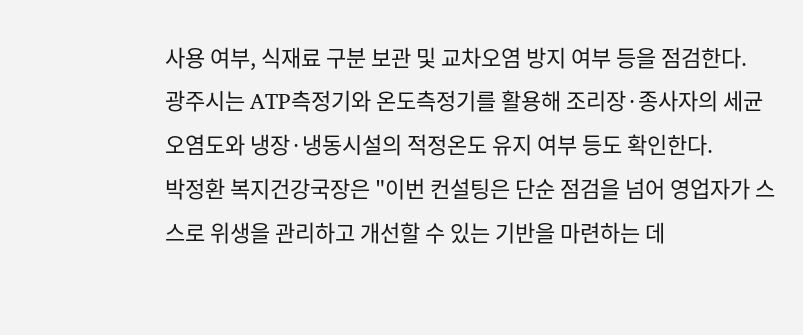사용 여부, 식재료 구분 보관 및 교차오염 방지 여부 등을 점검한다.
광주시는 ATP측정기와 온도측정기를 활용해 조리장·종사자의 세균 오염도와 냉장·냉동시설의 적정온도 유지 여부 등도 확인한다.
박정환 복지건강국장은 "이번 컨설팅은 단순 점검을 넘어 영업자가 스스로 위생을 관리하고 개선할 수 있는 기반을 마련하는 데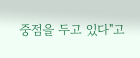중점을 두고 있다"고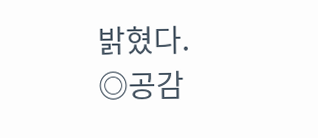밝혔다.
◎공감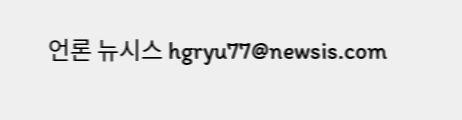언론 뉴시스 hgryu77@newsis.com